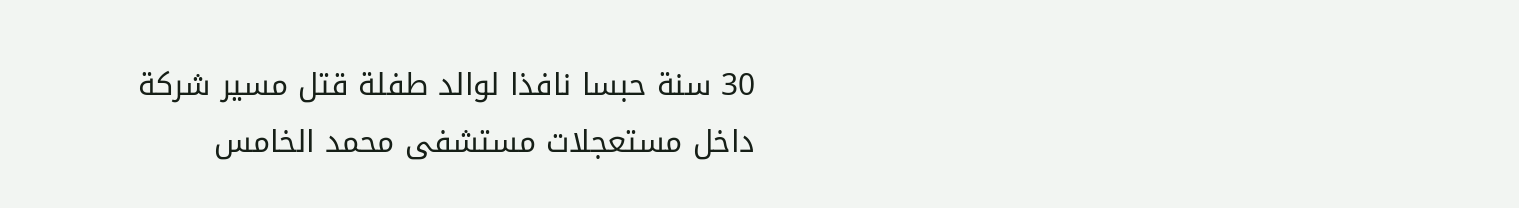30 سنة حبسا نافذا لوالد طفلة قتل مسير شركة داخل مستعجلات مستشفى محمد الخامس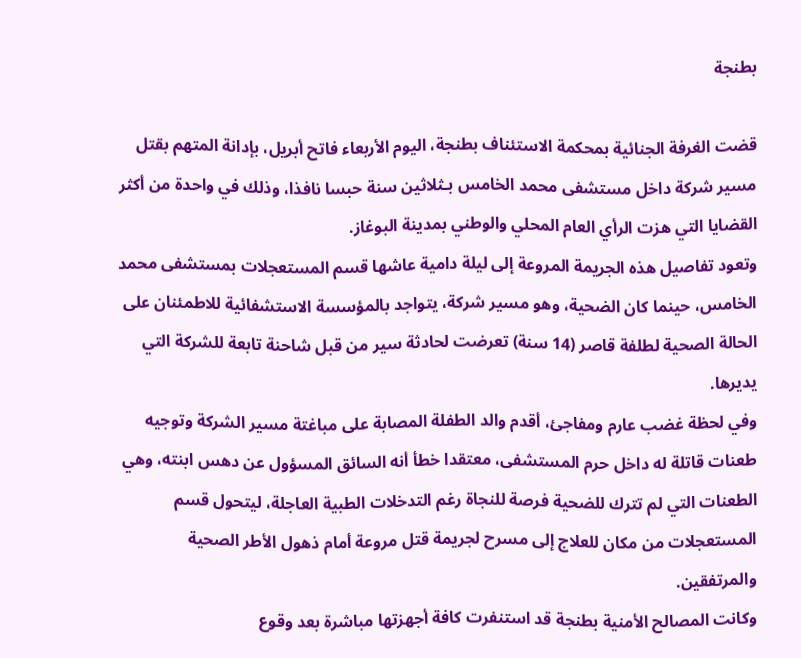بطنجة

قضت الغرفة الجنائية بمحكمة الاستئناف بطنجة، اليوم الأربعاء فاتح أبريل، بإدانة المتهم بقتل مسير شركة داخل مستشفى محمد الخامس بـثلاثين سنة حبسا نافذا، وذلك في واحدة من أكثر القضايا التي هزت الرأي العام المحلي والوطني بمدينة البوغاز.
وتعود تفاصيل هذه الجريمة المروعة إلى ليلة دامية عاشها قسم المستعجلات بمستشفى محمد الخامس، حينما كان الضحية، وهو مسير شركة، يتواجد بالمؤسسة الاستشفائية للاطمئنان على الحالة الصحية لطلفة قاصر (14 سنة) تعرضت لحادثة سير من قبل شاحنة تابعة للشركة التي يديرها.
وفي لحظة غضب عارم ومفاجئ، أقدم والد الطفلة المصابة على مباغتة مسير الشركة وتوجيه طعنات قاتلة له داخل حرم المستشفى، معتقدا خطأ أنه السائق المسؤول عن دهس ابنته، وهي الطعنات التي لم تترك للضحية فرصة للنجاة رغم التدخلات الطبية العاجلة، ليتحول قسم المستعجلات من مكان للعلاج إلى مسرح لجريمة قتل مروعة أمام ذهول الأطر الصحية والمرتفقين.
وكانت المصالح الأمنية بطنجة قد استنفرت كافة أجهزتها مباشرة بعد وقوع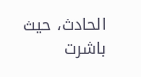الحادث، حيث باشرت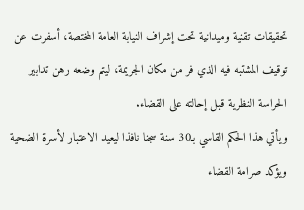تحقيقات تقنية وميدانية تحت إشراف النيابة العامة المختصة، أسفرت عن توقيف المشتبه فيه الذي فر من مكان الجريمة، ليتم وضعه رهن تدابير الحراسة النظرية قبل إحالته على القضاء.
ويأتي هذا الحكم القاسي بـ30 سنة سجنا نافذا ليعيد الاعتبار لأسرة الضحية ويؤكد صرامة القضاء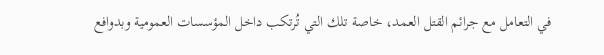في التعامل مع جرائم القتل العمد، خاصة تلك التي تُرتكب داخل المؤسسات العمومية وبدوافع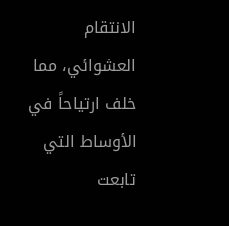الانتقام العشوائي، مما خلف ارتياحاً في الأوساط التي تابعت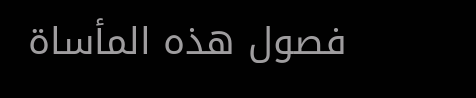فصول هذه المأساة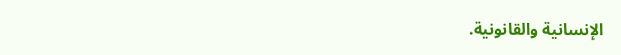الإنسانية والقانونية.